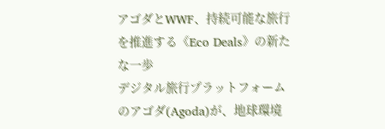アゴダとWWF、持続可能な旅行を推進する《Eco Deals》の新たな一歩
デジタル旅行プラットフォームのアゴダ(Agoda)が、地球環境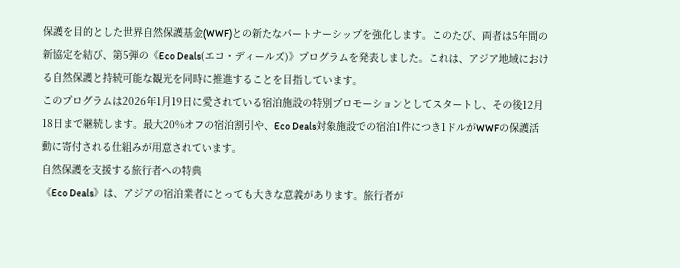保護を目的とした世界自然保護基金(WWF)との新たなパートナーシップを強化します。このたび、両者は5年間の新協定を結び、第5弾の《Eco Deals(エコ・ディールズ)》プログラムを発表しました。これは、アジア地域における自然保護と持続可能な観光を同時に推進することを目指しています。
このプログラムは2026年1月19日に愛されている宿泊施設の特別プロモーションとしてスタートし、その後12月18日まで継続します。最大20%オフの宿泊割引や、Eco Deals対象施設での宿泊1件につき1ドルがWWFの保護活動に寄付される仕組みが用意されています。
自然保護を支援する旅行者への特典
《Eco Deals》は、アジアの宿泊業者にとっても大きな意義があります。旅行者が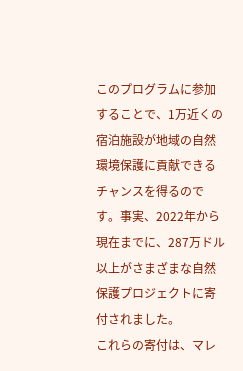このプログラムに参加することで、1万近くの宿泊施設が地域の自然環境保護に貢献できるチャンスを得るのです。事実、2022年から現在までに、287万ドル以上がさまざまな自然保護プロジェクトに寄付されました。
これらの寄付は、マレ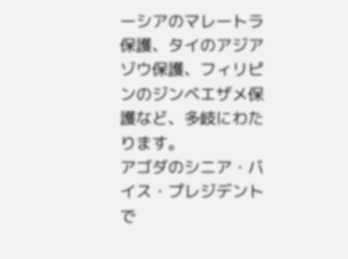ーシアのマレートラ保護、タイのアジアゾウ保護、フィリピンのジンベエザメ保護など、多岐にわたります。
アゴダのシニア・バイス・プレジデントで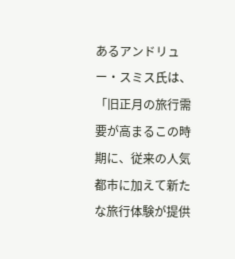あるアンドリュー・スミス氏は、「旧正月の旅行需要が高まるこの時期に、従来の人気都市に加えて新たな旅行体験が提供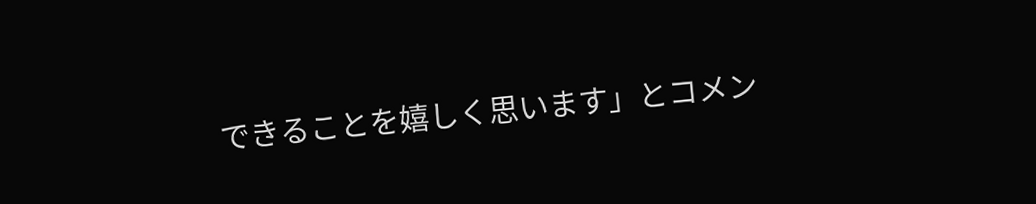できることを嬉しく思います」とコメン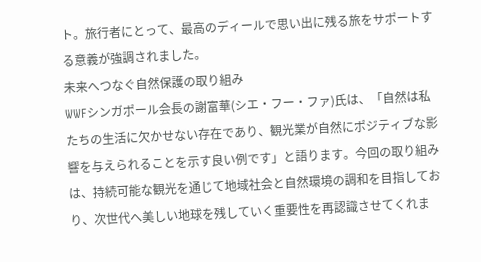ト。旅行者にとって、最高のディールで思い出に残る旅をサポートする意義が強調されました。
未来へつなぐ自然保護の取り組み
WWFシンガポール会長の謝富華(シエ・フー・ファ)氏は、「自然は私たちの生活に欠かせない存在であり、観光業が自然にポジティブな影響を与えられることを示す良い例です」と語ります。今回の取り組みは、持続可能な観光を通じて地域社会と自然環境の調和を目指しており、次世代へ美しい地球を残していく重要性を再認識させてくれま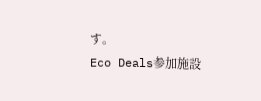す。
Eco Deals参加施設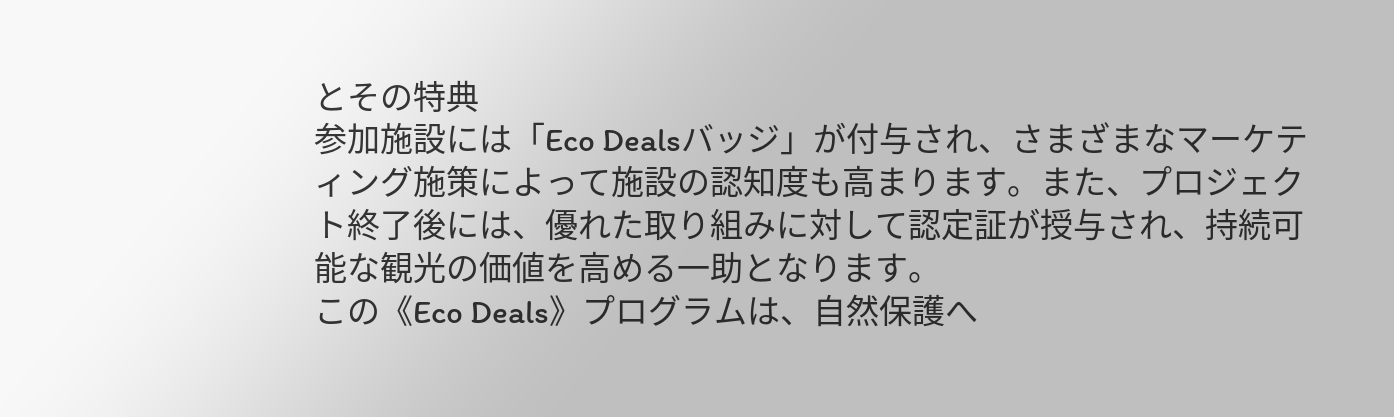とその特典
参加施設には「Eco Dealsバッジ」が付与され、さまざまなマーケティング施策によって施設の認知度も高まります。また、プロジェクト終了後には、優れた取り組みに対して認定証が授与され、持続可能な観光の価値を高める一助となります。
この《Eco Deals》プログラムは、自然保護へ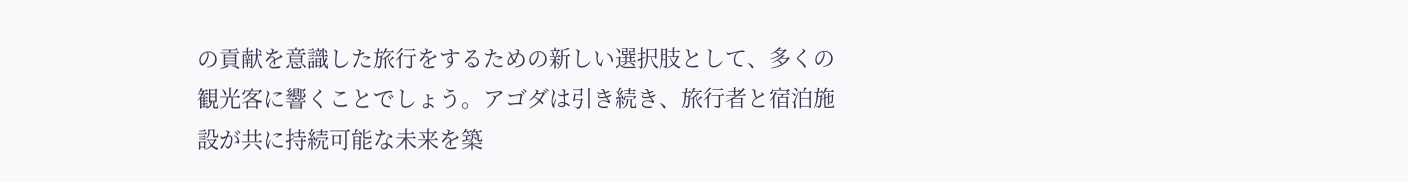の貢献を意識した旅行をするための新しい選択肢として、多くの観光客に響くことでしょう。アゴダは引き続き、旅行者と宿泊施設が共に持続可能な未来を築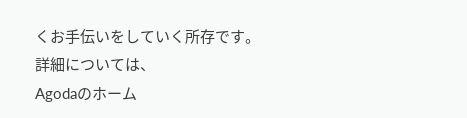くお手伝いをしていく所存です。
詳細については、
Agodaのホーム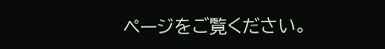ページをご覧ください。